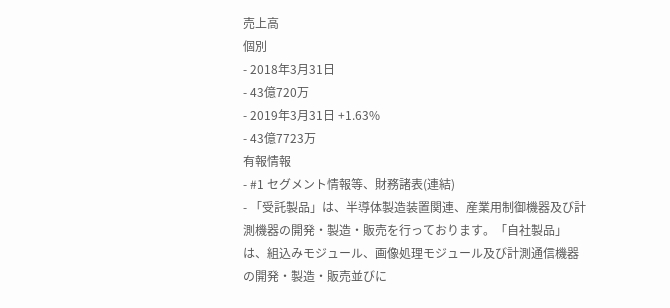売上高
個別
- 2018年3月31日
- 43億720万
- 2019年3月31日 +1.63%
- 43億7723万
有報情報
- #1 セグメント情報等、財務諸表(連結)
- 「受託製品」は、半導体製造装置関連、産業用制御機器及び計測機器の開発・製造・販売を行っております。「自社製品」は、組込みモジュール、画像処理モジュール及び計測通信機器の開発・製造・販売並びに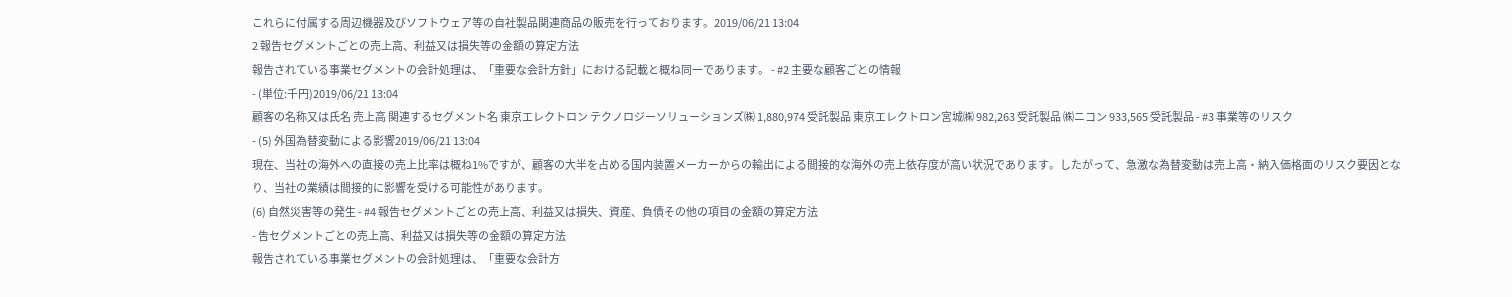これらに付属する周辺機器及びソフトウェア等の自社製品関連商品の販売を行っております。2019/06/21 13:04
2 報告セグメントごとの売上高、利益又は損失等の金額の算定方法
報告されている事業セグメントの会計処理は、「重要な会計方針」における記載と概ね同一であります。 - #2 主要な顧客ごとの情報
- (単位:千円)2019/06/21 13:04
顧客の名称又は氏名 売上高 関連するセグメント名 東京エレクトロン テクノロジーソリューションズ㈱ 1,880,974 受託製品 東京エレクトロン宮城㈱ 982,263 受託製品 ㈱ニコン 933,565 受託製品 - #3 事業等のリスク
- (5) 外国為替変動による影響2019/06/21 13:04
現在、当社の海外への直接の売上比率は概ね1%ですが、顧客の大半を占める国内装置メーカーからの輸出による間接的な海外の売上依存度が高い状況であります。したがって、急激な為替変動は売上高・納入価格面のリスク要因となり、当社の業績は間接的に影響を受ける可能性があります。
(6) 自然災害等の発生 - #4 報告セグメントごとの売上高、利益又は損失、資産、負債その他の項目の金額の算定方法
- 告セグメントごとの売上高、利益又は損失等の金額の算定方法
報告されている事業セグメントの会計処理は、「重要な会計方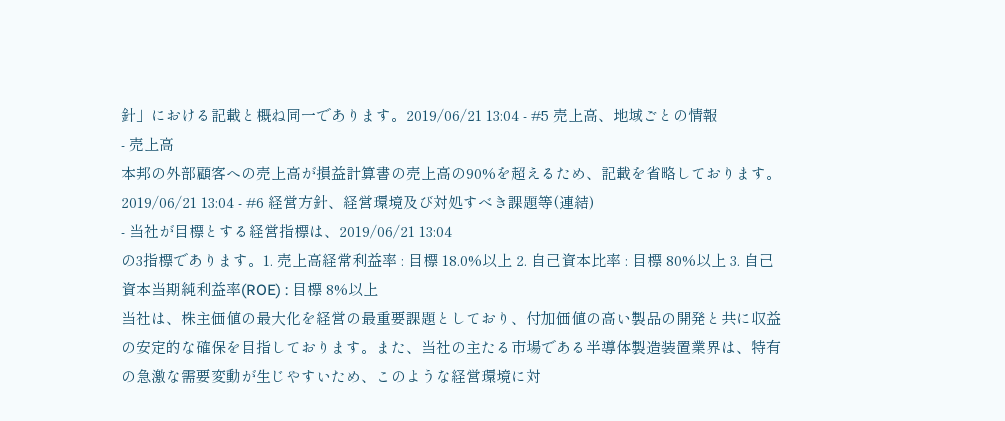針」における記載と概ね同一であります。2019/06/21 13:04 - #5 売上高、地域ごとの情報
- 売上高
本邦の外部顧客への売上高が損益計算書の売上高の90%を超えるため、記載を省略しております。2019/06/21 13:04 - #6 経営方針、経営環境及び対処すべき課題等(連結)
- 当社が目標とする経営指標は、2019/06/21 13:04
の3指標であります。1. 売上高経常利益率 : 目標 18.0%以上 2. 自己資本比率 : 目標 80%以上 3. 自己資本当期純利益率(ROE) : 目標 8%以上
当社は、株主価値の最大化を経営の最重要課題としており、付加価値の高い製品の開発と共に収益の安定的な確保を目指しております。また、当社の主たる市場である半導体製造装置業界は、特有の急激な需要変動が生じやすいため、このような経営環境に対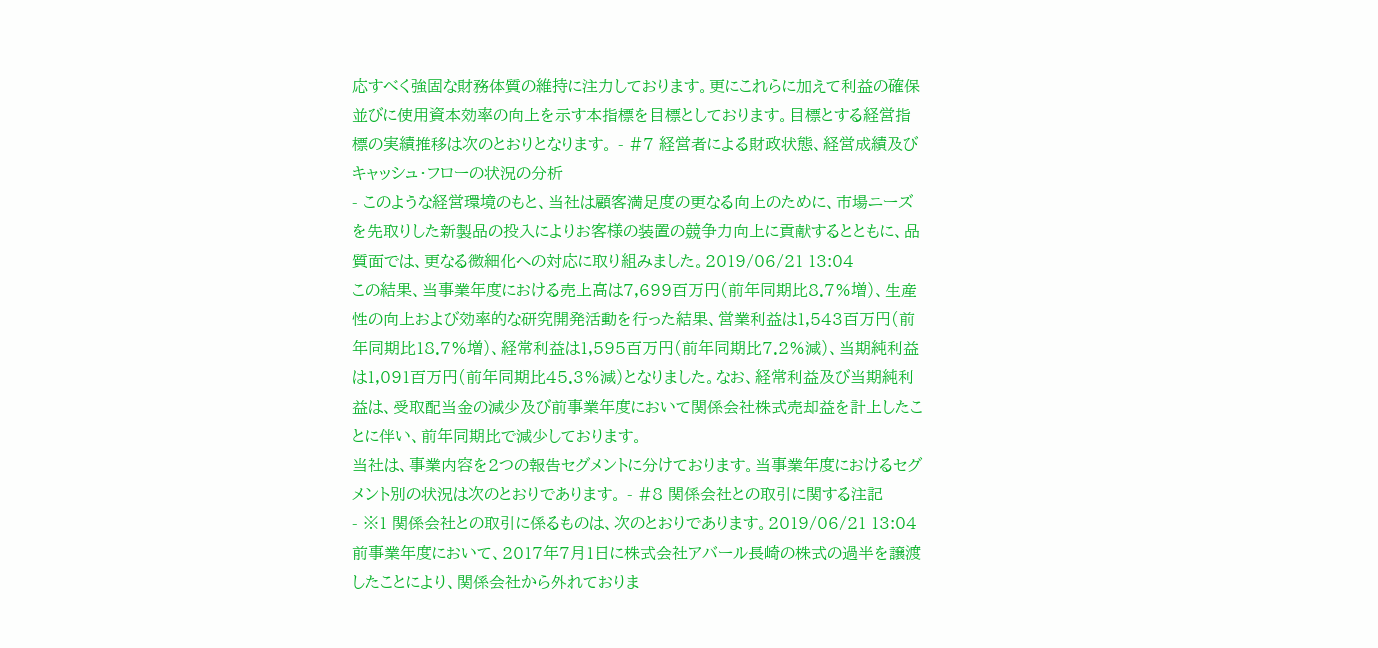応すべく強固な財務体質の維持に注力しております。更にこれらに加えて利益の確保並びに使用資本効率の向上を示す本指標を目標としております。目標とする経営指標の実績推移は次のとおりとなります。 - #7 経営者による財政状態、経営成績及びキャッシュ・フローの状況の分析
- このような経営環境のもと、当社は顧客満足度の更なる向上のために、市場ニーズを先取りした新製品の投入によりお客様の装置の競争力向上に貢献するとともに、品質面では、更なる微細化への対応に取り組みました。2019/06/21 13:04
この結果、当事業年度における売上高は7,699百万円(前年同期比8.7%増)、生産性の向上および効率的な研究開発活動を行った結果、営業利益は1,543百万円(前年同期比18.7%増)、経常利益は1,595百万円(前年同期比7.2%減)、当期純利益は1,091百万円(前年同期比45.3%減)となりました。なお、経常利益及び当期純利益は、受取配当金の減少及び前事業年度において関係会社株式売却益を計上したことに伴い、前年同期比で減少しております。
当社は、事業内容を2つの報告セグメントに分けております。当事業年度におけるセグメント別の状況は次のとおりであります。 - #8 関係会社との取引に関する注記
- ※1 関係会社との取引に係るものは、次のとおりであります。2019/06/21 13:04
前事業年度において、2017年7月1日に株式会社アバール長崎の株式の過半を譲渡したことにより、関係会社から外れておりま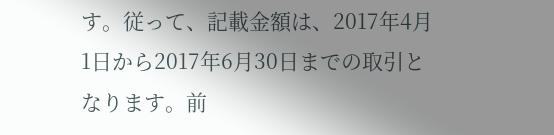す。従って、記載金額は、2017年4月1日から2017年6月30日までの取引となります。前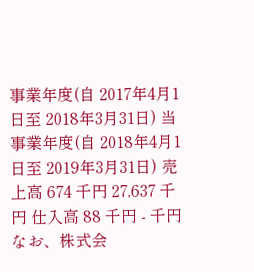事業年度(自 2017年4月1日至 2018年3月31日) 当事業年度(自 2018年4月1日至 2019年3月31日) 売上高 674 千円 27,637 千円 仕入高 88 千円 - 千円
なお、株式会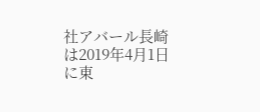社アバール長崎は2019年4月1日に東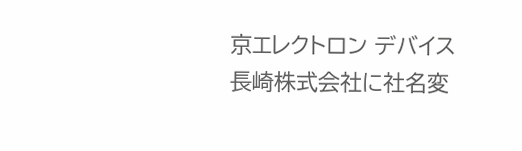京エレクトロン デバイス長崎株式会社に社名変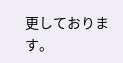更しております。